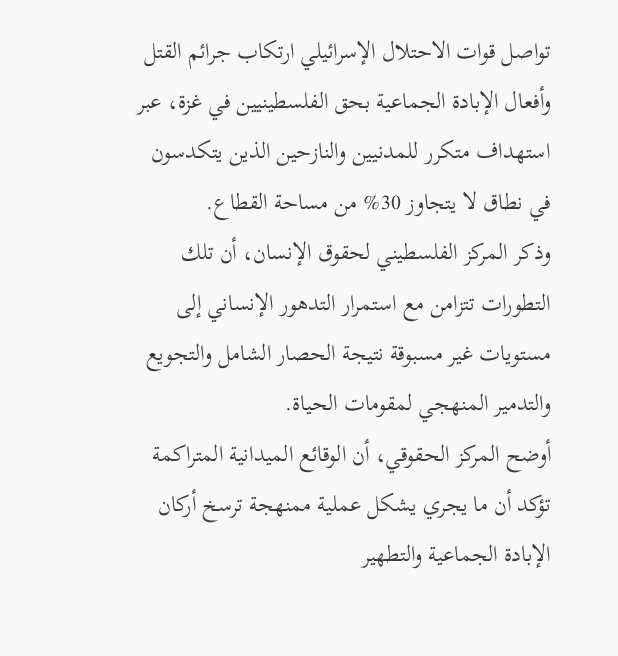تواصل قوات الاحتلال الإسرائيلي ارتكاب جرائم القتل وأفعال الإبادة الجماعية بحق الفلسطينيين في غزة، عبر استهداف متكرر للمدنيين والنازحين الذين يتكدسون في نطاق لا يتجاوز 30% من مساحة القطاع.
وذكر المركز الفلسطيني لحقوق الإنسان، أن تلك التطورات تتزامن مع استمرار التدهور الإنساني إلى مستويات غير مسبوقة نتيجة الحصار الشامل والتجويع والتدمير المنهجي لمقومات الحياة.
أوضح المركز الحقوقي، أن الوقائع الميدانية المتراكمة تؤكد أن ما يجري يشكل عملية ممنهجة ترسخ أركان الإبادة الجماعية والتطهير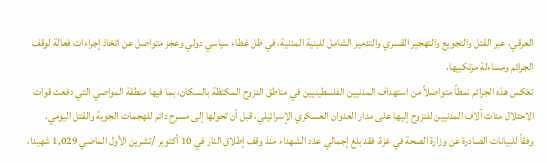العرقي، عبر القتل والتجويع والتهجير القسري والتدمير الشامل للبنية المدنية، في ظل غطاء سياسي دولي وعجز متواصل عن اتخاذ إجراءات فعالة لوقف الجرائم ومساءلة مرتكبيها،
تعكس هذه الجرائم نمطاً متواصلاً من استهداف المدنيين الفلسطينيين في مناطق النزوح المكتظة بالسكان، بما فيها منطقة المواصي التي دفعت قوات الاحتلال مئات آلاف المدنيين للنزوح إليها على مدار العدوان العسكري الإسرائيلي، قبل أن تحولها إلى مسرح دائم للهجمات الجوية والقتل اليومي.
وفقاً للبيانات الصادرة عن وزارة الصحة في غزة، فقد بلغ إجمالي عدد الشهداء منذ وقف إطلاق النار في 10 أكتوبر /تشرين الأول الماضي 1,029 شهيدا،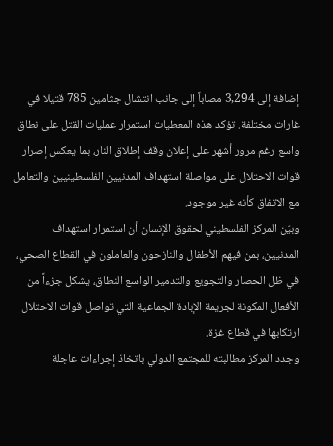إضافة إلى 3,294 مصاباً إلى جانب انتشال جثامين 785 قتيلا في غارات مختلفة. تؤكد هذه المعطيات استمرار عمليات القتل على نطاق واسع رغم مرور أشهر على إعلان وقف إطلاق النار، بما يعكس إصرار قوات الاحتلال على مواصلة استهداف المدنيين الفلسطينيين والتعامل مع الاتفاق كأنه غير موجود.
وبيّن المركز الفلسطيني لحقوق الإنسان أن استمرار استهداف المدنيين، بمن فيهم الأطفال والنازحون والعاملون في القطاع الصحي، في ظل الحصار والتجويع والتدمير الواسع النطاق، يشكل جزءاً من الأفعال المكونة لجريمة الإبادة الجماعية التي تواصل قوات الاحتلال ارتكابها في قطاع غزة.
وجدد المركز مطالبته للمجتمع الدولي باتخاذ إجراءات عاجلة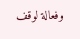وفعالة لوقف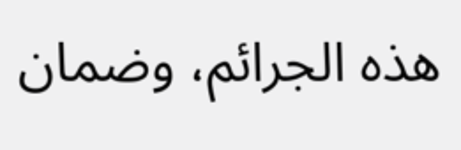هذه الجرائم، وضمان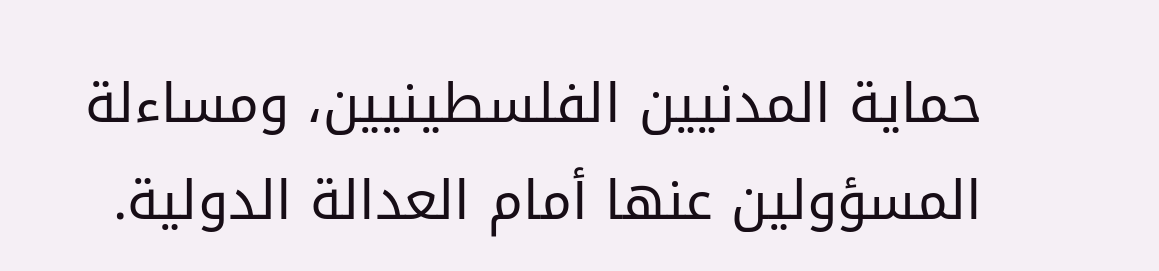حماية المدنيين الفلسطينيين، ومساءلة المسؤولين عنها أمام العدالة الدولية.